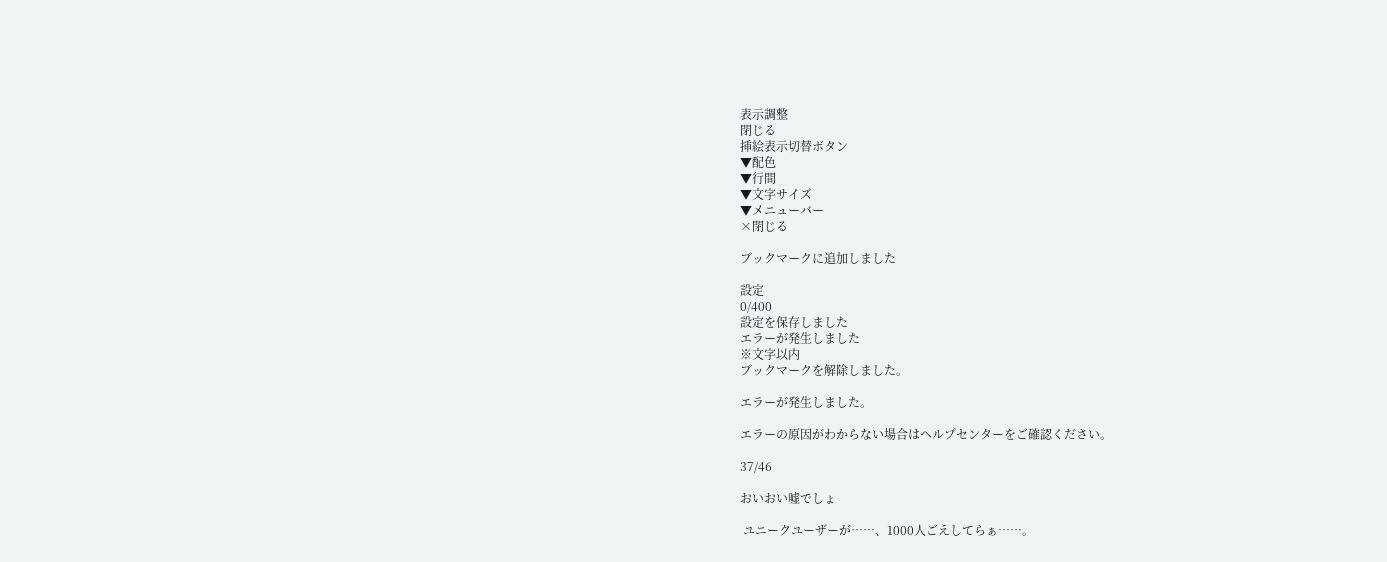表示調整
閉じる
挿絵表示切替ボタン
▼配色
▼行間
▼文字サイズ
▼メニューバー
×閉じる

ブックマークに追加しました

設定
0/400
設定を保存しました
エラーが発生しました
※文字以内
ブックマークを解除しました。

エラーが発生しました。

エラーの原因がわからない場合はヘルプセンターをご確認ください。

37/46

おいおい嘘でしょ

 ユニークユーザーが……、1000人ごえしてらぁ……。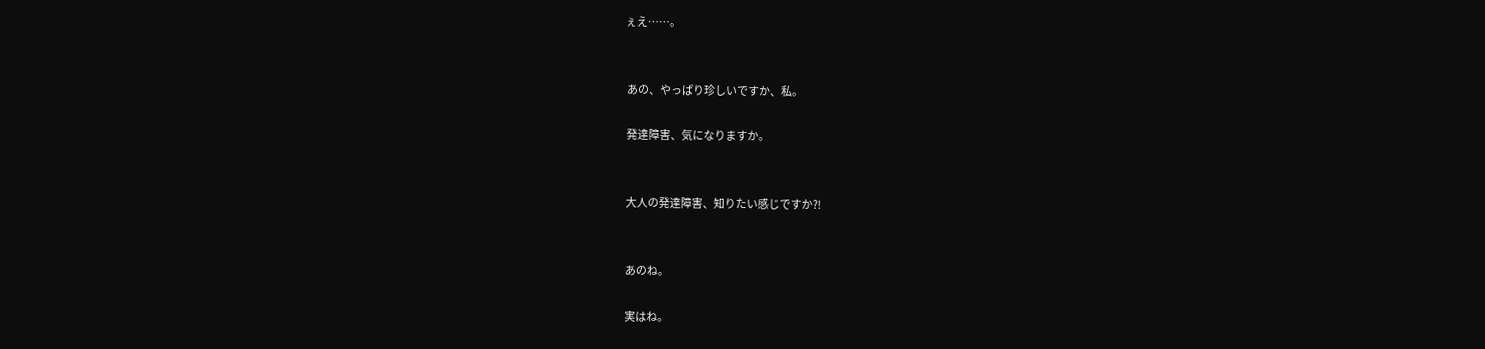ぇえ……。


 あの、やっぱり珍しいですか、私。

 発達障害、気になりますか。


 大人の発達障害、知りたい感じですか?!


 あのね。

 実はね。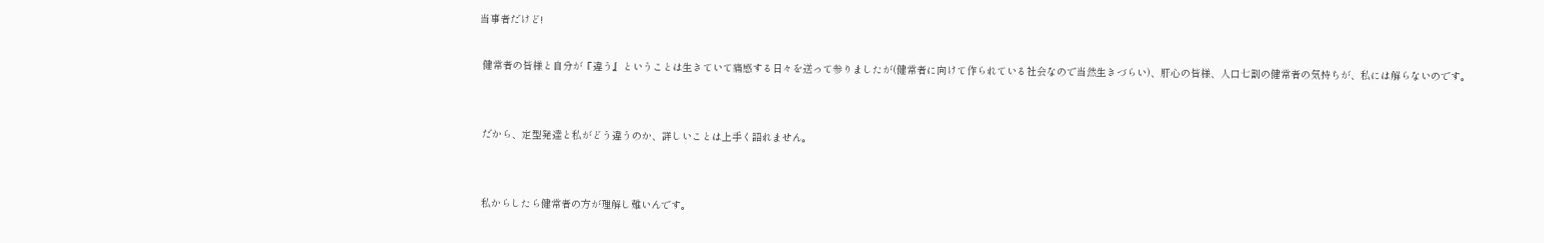当事者だけど!

 健常者の皆様と自分が『違う』ということは生きていて痛感する日々を送って参りましたが(健常者に向けて作られている社会なので当然生きづらい)、肝心の皆様、人口七割の健常者の気持ちが、私には解らないのです。


 だから、定型発達と私がどう違うのか、詳しいことは上手く語れません。


 私からしたら健常者の方が理解し難いんです。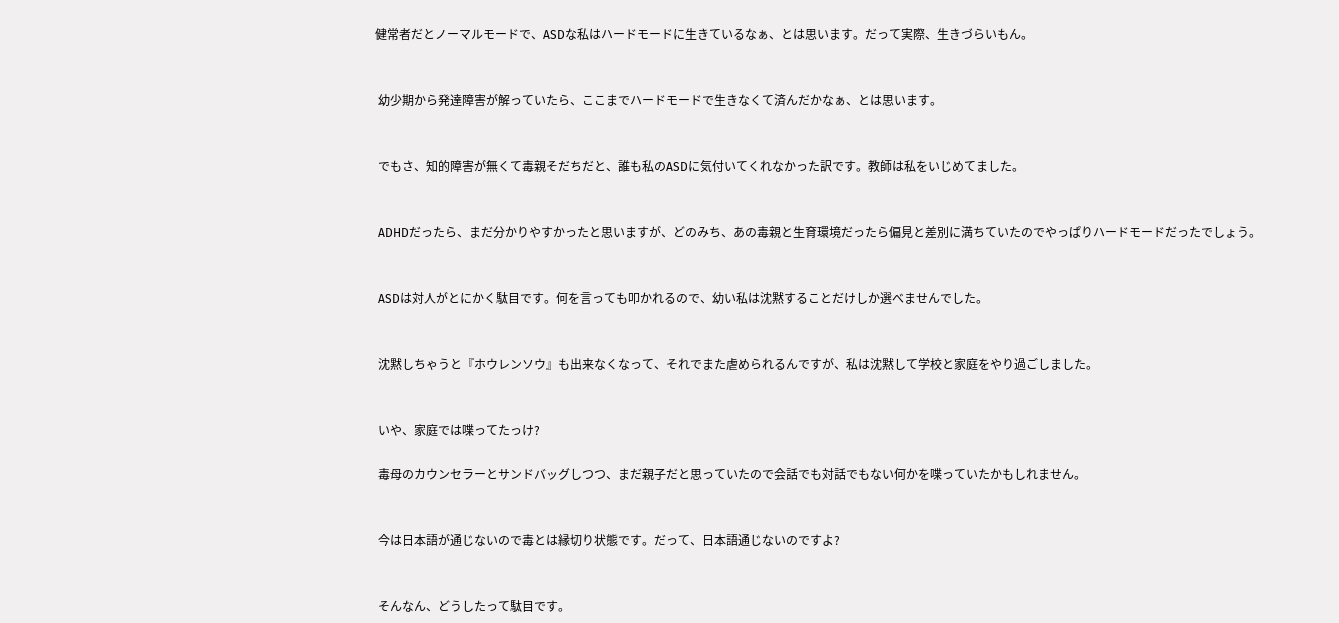健常者だとノーマルモードで、ASDな私はハードモードに生きているなぁ、とは思います。だって実際、生きづらいもん。


 幼少期から発達障害が解っていたら、ここまでハードモードで生きなくて済んだかなぁ、とは思います。


 でもさ、知的障害が無くて毒親そだちだと、誰も私のASDに気付いてくれなかった訳です。教師は私をいじめてました。


 ADHDだったら、まだ分かりやすかったと思いますが、どのみち、あの毒親と生育環境だったら偏見と差別に満ちていたのでやっぱりハードモードだったでしょう。


 ASDは対人がとにかく駄目です。何を言っても叩かれるので、幼い私は沈黙することだけしか選べませんでした。


 沈黙しちゃうと『ホウレンソウ』も出来なくなって、それでまた虐められるんですが、私は沈黙して学校と家庭をやり過ごしました。


 いや、家庭では喋ってたっけ?

 毒母のカウンセラーとサンドバッグしつつ、まだ親子だと思っていたので会話でも対話でもない何かを喋っていたかもしれません。


 今は日本語が通じないので毒とは縁切り状態です。だって、日本語通じないのですよ?


 そんなん、どうしたって駄目です。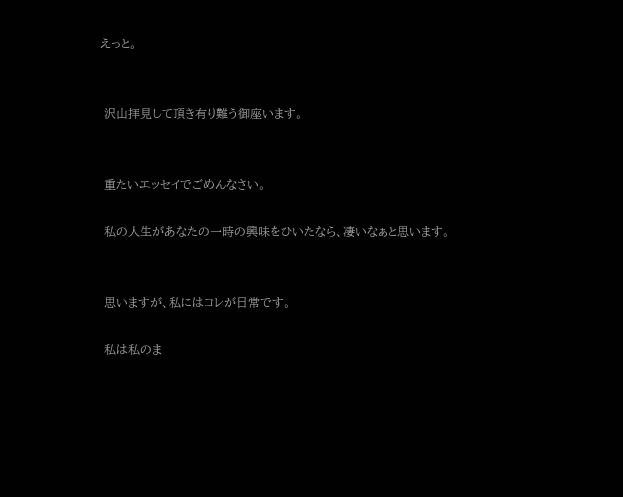えっと。


 沢山拝見して頂き有り難う御座います。


 重たいエッセイでごめんなさい。

 私の人生があなたの一時の興味をひいたなら、凄いなぁと思います。


 思いますが、私にはコレが日常です。

 私は私のま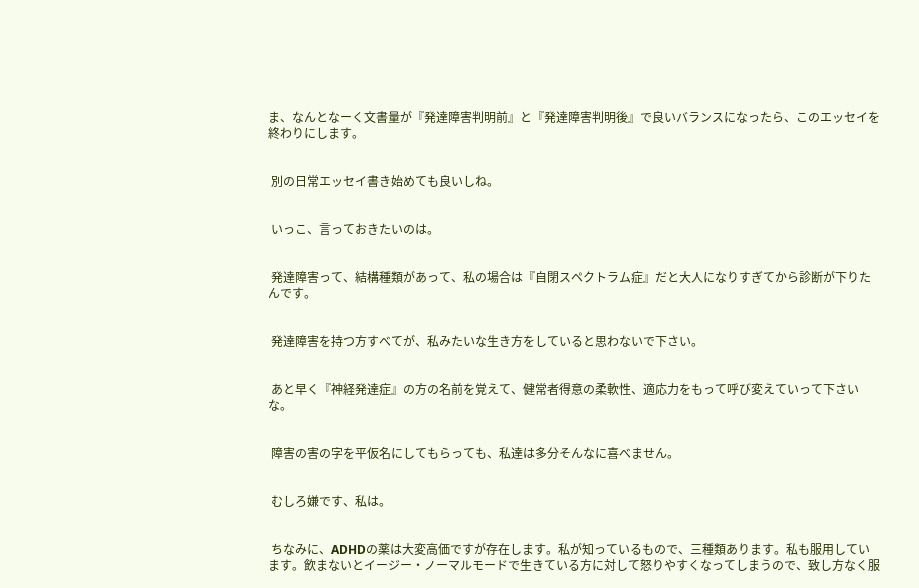ま、なんとなーく文書量が『発達障害判明前』と『発達障害判明後』で良いバランスになったら、このエッセイを終わりにします。


 別の日常エッセイ書き始めても良いしね。


 いっこ、言っておきたいのは。


 発達障害って、結構種類があって、私の場合は『自閉スペクトラム症』だと大人になりすぎてから診断が下りたんです。


 発達障害を持つ方すべてが、私みたいな生き方をしていると思わないで下さい。


 あと早く『神経発達症』の方の名前を覚えて、健常者得意の柔軟性、適応力をもって呼び変えていって下さいな。


 障害の害の字を平仮名にしてもらっても、私達は多分そんなに喜べません。


 むしろ嫌です、私は。


 ちなみに、ADHDの薬は大変高価ですが存在します。私が知っているもので、三種類あります。私も服用しています。飲まないとイージー・ノーマルモードで生きている方に対して怒りやすくなってしまうので、致し方なく服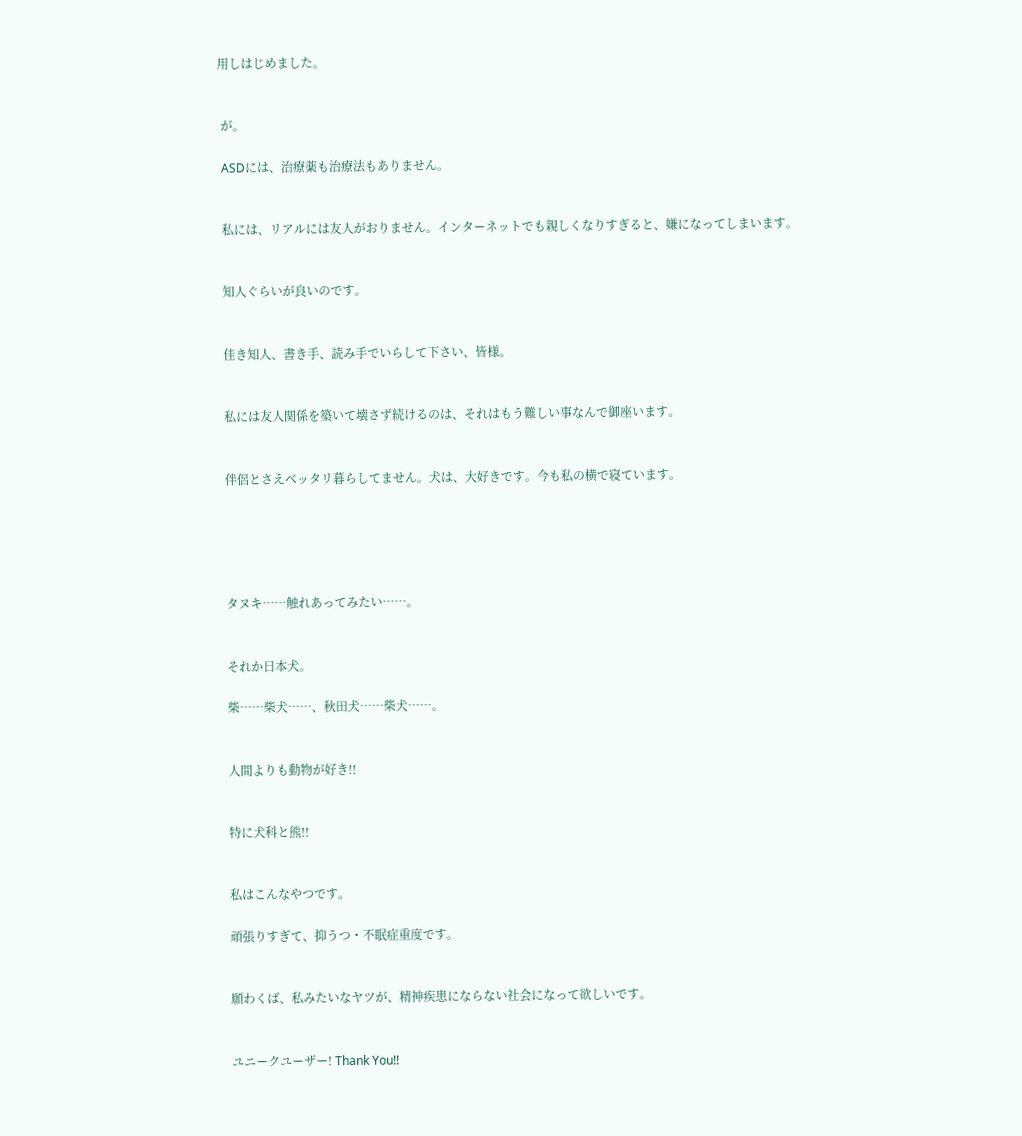用しはじめました。


 が。

 ASDには、治療薬も治療法もありません。


 私には、リアルには友人がおりません。インターネットでも親しくなりすぎると、嫌になってしまいます。


 知人ぐらいが良いのです。


 佳き知人、書き手、読み手でいらして下さい、皆様。


 私には友人関係を築いて壊さず続けるのは、それはもう難しい事なんで御座います。


 伴侶とさえベッタリ暮らしてません。犬は、大好きです。今も私の横で寝ています。





 タヌキ……触れあってみたい……。


 それか日本犬。

 柴……柴犬……、秋田犬……柴犬……。


 人間よりも動物が好き!!


 特に犬科と熊!!


 私はこんなやつです。

 頑張りすぎて、抑うつ・不眠症重度です。


 願わくば、私みたいなヤツが、精神疾患にならない社会になって欲しいです。


 ユニークユーザー! Thank You!!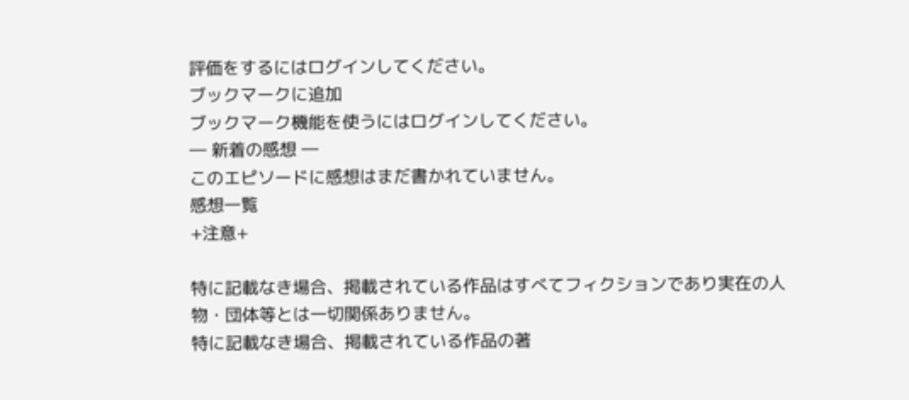評価をするにはログインしてください。
ブックマークに追加
ブックマーク機能を使うにはログインしてください。
― 新着の感想 ―
このエピソードに感想はまだ書かれていません。
感想一覧
+注意+

特に記載なき場合、掲載されている作品はすべてフィクションであり実在の人物・団体等とは一切関係ありません。
特に記載なき場合、掲載されている作品の著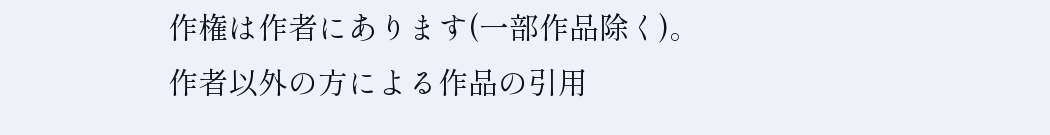作権は作者にあります(一部作品除く)。
作者以外の方による作品の引用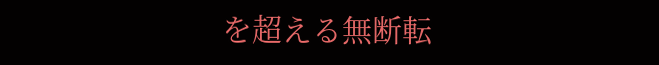を超える無断転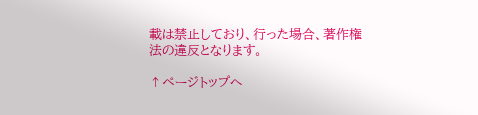載は禁止しており、行った場合、著作権法の違反となります。

↑ページトップへ